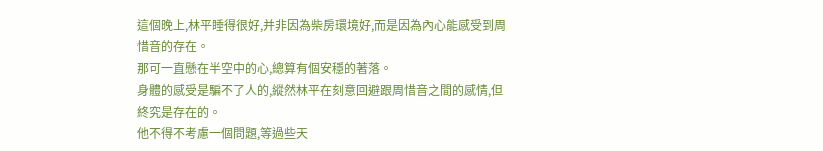這個晚上,林平睡得很好,并非因為柴房環境好,而是因為內心能感受到周惜音的存在。
那可一直懸在半空中的心,總算有個安穩的著落。
身體的感受是騙不了人的,縱然林平在刻意回避跟周惜音之間的感情,但終究是存在的。
他不得不考慮一個問題,等過些天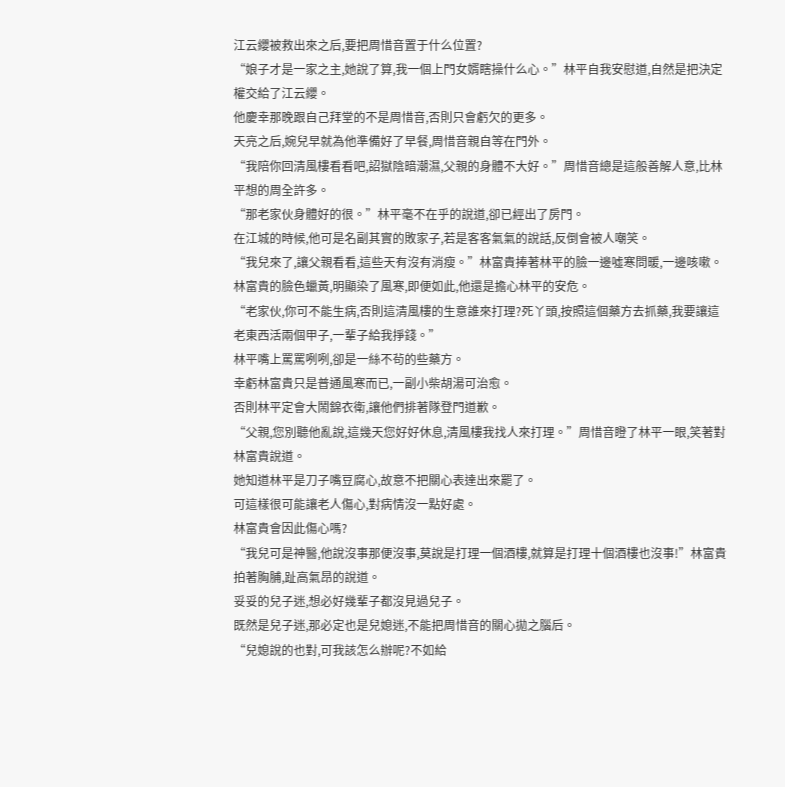江云纓被救出來之后,要把周惜音置于什么位置?
“娘子才是一家之主,她說了算,我一個上門女婿瞎操什么心。”林平自我安慰道,自然是把決定權交給了江云纓。
他慶幸那晚跟自己拜堂的不是周惜音,否則只會虧欠的更多。
天亮之后,婉兒早就為他準備好了早餐,周惜音親自等在門外。
“我陪你回清風樓看看吧,詔獄陰暗潮濕,父親的身體不大好。”周惜音總是這般善解人意,比林平想的周全許多。
“那老家伙身體好的很。”林平毫不在乎的說道,卻已經出了房門。
在江城的時候,他可是名副其實的敗家子,若是客客氣氣的說話,反倒會被人嘲笑。
“我兒來了,讓父親看看,這些天有沒有消瘦。”林富貴捧著林平的臉一邊噓寒問暖,一邊咳嗽。
林富貴的臉色蠟黃,明顯染了風寒,即便如此,他還是擔心林平的安危。
“老家伙,你可不能生病,否則這清風樓的生意誰來打理?死丫頭,按照這個藥方去抓藥,我要讓這老東西活兩個甲子,一輩子給我掙錢。”
林平嘴上罵罵咧咧,卻是一絲不茍的些藥方。
幸虧林富貴只是普通風寒而已,一副小柴胡湯可治愈。
否則林平定會大鬧錦衣衛,讓他們排著隊登門道歉。
“父親,您別聽他亂說,這幾天您好好休息,清風樓我找人來打理。”周惜音瞪了林平一眼,笑著對林富貴說道。
她知道林平是刀子嘴豆腐心,故意不把關心表達出來罷了。
可這樣很可能讓老人傷心,對病情沒一點好處。
林富貴會因此傷心嗎?
“我兒可是神醫,他說沒事那便沒事,莫說是打理一個酒樓,就算是打理十個酒樓也沒事!”林富貴拍著胸脯,趾高氣昂的說道。
妥妥的兒子迷,想必好幾輩子都沒見過兒子。
既然是兒子迷,那必定也是兒媳迷,不能把周惜音的關心拋之腦后。
“兒媳說的也對,可我該怎么辦呢?不如給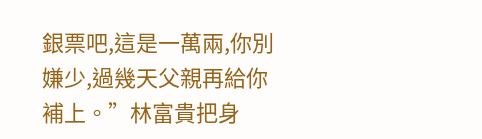銀票吧,這是一萬兩,你別嫌少,過幾天父親再給你補上。”林富貴把身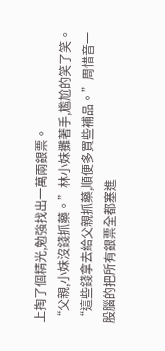上掏了個精光,勉強找出一萬兩銀票。
“父親,小妹沒錢抓藥。”林小妹攤著手,尷尬的笑了笑。
“這些錢拿去給父親抓藥,順便多買些補品。”周惜音一股腦的把所有銀票全都塞進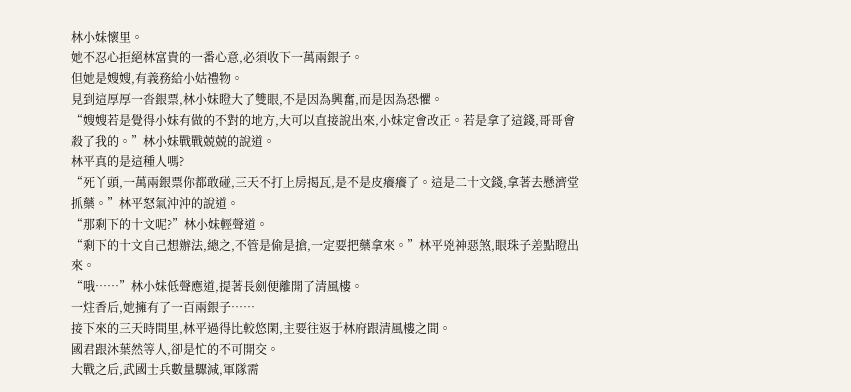林小妹懷里。
她不忍心拒絕林富貴的一番心意,必須收下一萬兩銀子。
但她是嫂嫂,有義務給小姑禮物。
見到這厚厚一沓銀票,林小妹瞪大了雙眼,不是因為興奮,而是因為恐懼。
“嫂嫂若是覺得小妹有做的不對的地方,大可以直接說出來,小妹定會改正。若是拿了這錢,哥哥會殺了我的。”林小妹戰戰兢兢的說道。
林平真的是這種人嗎?
“死丫頭,一萬兩銀票你都敢碰,三天不打上房揭瓦,是不是皮癢癢了。這是二十文錢,拿著去懸濟堂抓藥。”林平怒氣沖沖的說道。
“那剩下的十文呢?”林小妹輕聲道。
“剩下的十文自己想辦法,總之,不管是偷是搶,一定要把藥拿來。”林平兇神惡煞,眼珠子差點瞪出來。
“哦……”林小妹低聲應道,提著長劍便離開了清風樓。
一炷香后,她擁有了一百兩銀子……
接下來的三天時間里,林平過得比較悠閑,主要往返于林府跟清風樓之間。
國君跟沐葉然等人,卻是忙的不可開交。
大戰之后,武國士兵數量驟減,軍隊需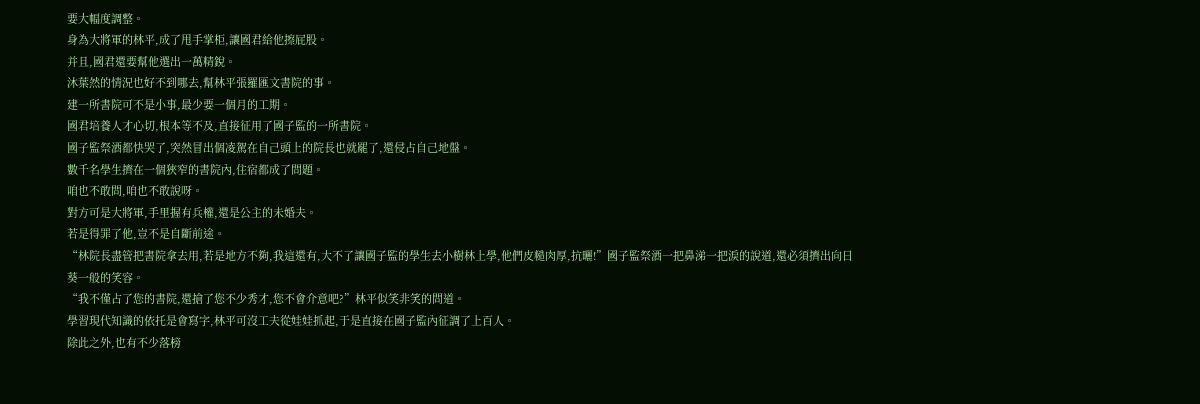要大幅度調整。
身為大將軍的林平,成了甩手掌柜,讓國君給他擦屁股。
并且,國君還要幫他選出一萬精銳。
沐葉然的情況也好不到哪去,幫林平張羅匯文書院的事。
建一所書院可不是小事,最少要一個月的工期。
國君培養人才心切,根本等不及,直接征用了國子監的一所書院。
國子監祭酒都快哭了,突然冒出個凌駕在自己頭上的院長也就罷了,還侵占自己地盤。
數千名學生擠在一個狹窄的書院內,住宿都成了問題。
咱也不敢問,咱也不敢說呀。
對方可是大將軍,手里握有兵權,還是公主的未婚夫。
若是得罪了他,豈不是自斷前途。
“林院長盡管把書院拿去用,若是地方不夠,我這還有,大不了讓國子監的學生去小樹林上學,他們皮糙肉厚,抗曬!”國子監祭酒一把鼻涕一把淚的說道,還必須擠出向日葵一般的笑容。
“我不僅占了您的書院,還搶了您不少秀才,您不會介意吧?”林平似笑非笑的問道。
學習現代知識的依托是會寫字,林平可沒工夫從娃娃抓起,于是直接在國子監內征調了上百人。
除此之外,也有不少落榜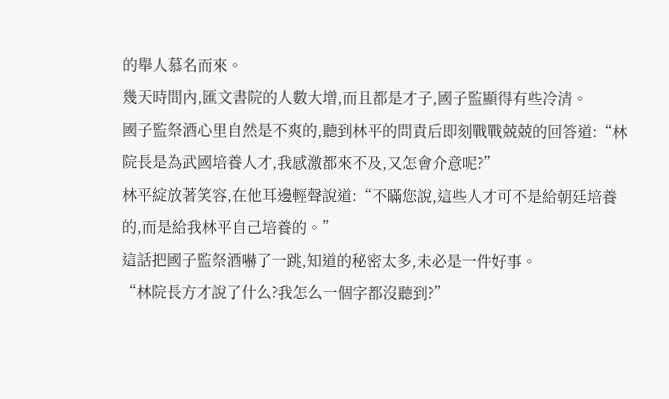的舉人慕名而來。
幾天時間內,匯文書院的人數大增,而且都是才子,國子監顯得有些冷清。
國子監祭酒心里自然是不爽的,聽到林平的問責后即刻戰戰兢兢的回答道:“林院長是為武國培養人才,我感激都來不及,又怎會介意呢?”
林平綻放著笑容,在他耳邊輕聲說道:“不瞞您說,這些人才可不是給朝廷培養的,而是給我林平自己培養的。”
這話把國子監祭酒嚇了一跳,知道的秘密太多,未必是一件好事。
“林院長方才說了什么?我怎么一個字都沒聽到?”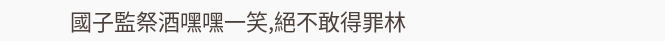國子監祭酒嘿嘿一笑,絕不敢得罪林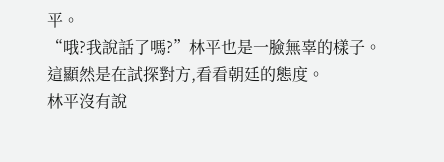平。
“哦?我說話了嗎?”林平也是一臉無辜的樣子。
這顯然是在試探對方,看看朝廷的態度。
林平沒有說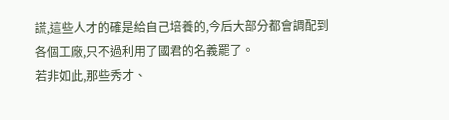謊,這些人才的確是給自己培養的,今后大部分都會調配到各個工廠,只不過利用了國君的名義罷了。
若非如此,那些秀才、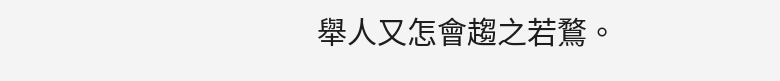舉人又怎會趨之若鶩。